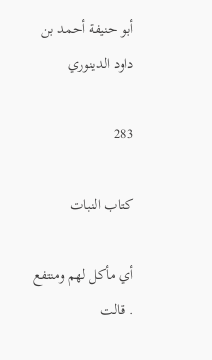أبو حنيفة أحمد بن داود الدينوري

283

كتاب النبات

أي مأكل لهم ومنتفع . قالت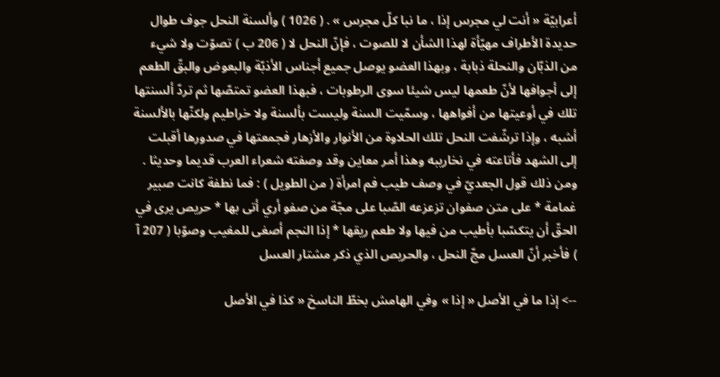أعرابيّة « أنت لي مجرس إذا ، ما نبا كلّ مجرس » . ( 1026 ) وألسنة النحل جوف طوال حديدة الأطراف مهيّأة لهذا الشأن لا للصوت ، فإنّ النحل لا ( 206 ب ) تصوّت ولا شيء من الذبّان والنحلة ذبابة ، وبهذا العضو يوصل جميع أجناس الأذبّة والبعوض والبقّ الطعم إلى أجوافها لأنّ طعمها ليس شيئا سوى الرطوبات ، فبهذا العضو تمتصّها ثم تردّ ألسنتها تلك في أوعيتها من أفواهها ، وسمّيت السنة وليست بألسنة ولا خراطيم ولكنّها بالألسنة أشبه ، وإذا ترشّفت النحل تلك الحلاوة من الأنوار والأزهار فجمعتها في صدورها أقبلت إلى الشهد فأتاعته في نخاريبه وهذا أمر معاين وقد وصفته شعراء العرب قديما وحديثا . ومن ذلك قول الجعديّ في وصف طيب فم امرأة ( من الطويل ) : فما نطفة كانت صبير غمامة * على متن صفوان تزعزعه الصّبا على مجّة من صفو أري أتى بها * حريص يرى في الحقّ أن يتكسّبا بأطيب من فيها ولا طعم ريقها * إذا النجم أصغى للمغيب وصوّبا ( 207 آ ) فأخبر أنّ العسل مجّ النحل ، والحريص الذي ذكر مشتار العسل

--> إذا ما في الأصل « إذا » وفي الهامش بخطّ الناسخ « كذا في الأصل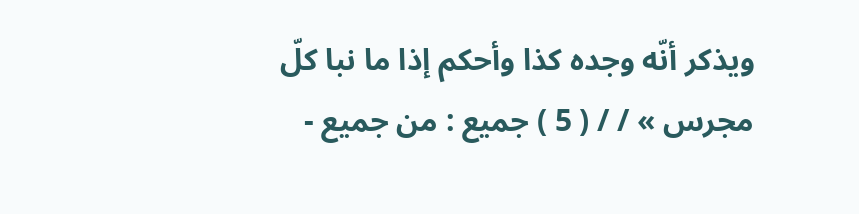ويذكر أنّه وجده كذا وأحكم إذا ما نبا كلّ مجرس » / / ( 5 ) جميع : من جميع -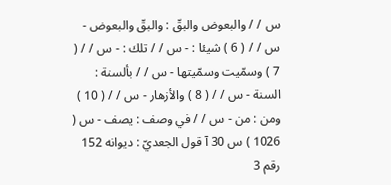س / / والبعوض والبقّ : والبقّ والبعوض - س / / ( 6 ) شيئا : - س / / تلك : - س / / ( 7 ) وسمّيت وسمّيتها - س / / بألسنة : السنة - س / / ( 8 ) والأزهار - س / / ( 10 ) ومن : من - س / / في وصف : يصف - س ( 1026 ) س 30 آ قول الجعديّ : ديوانه 152 رقم 3